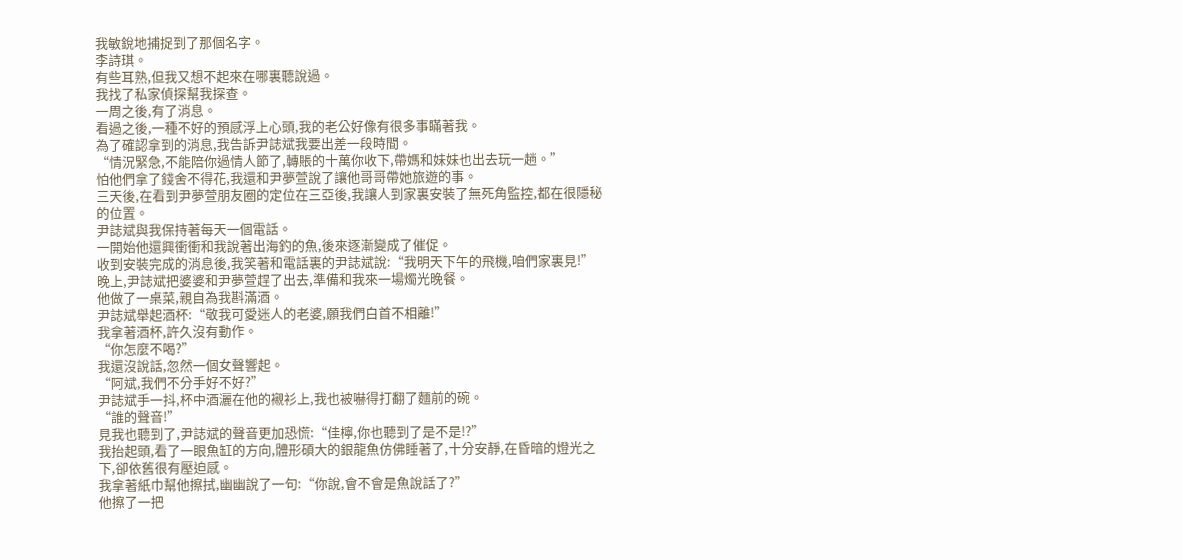我敏銳地捕捉到了那個名字。
李詩琪。
有些耳熟,但我又想不起來在哪裏聽說過。
我找了私家偵探幫我探查。
一周之後,有了消息。
看過之後,一種不好的預感浮上心頭,我的老公好像有很多事瞞著我。
為了確認拿到的消息,我告訴尹誌斌我要出差一段時間。
“情況緊急,不能陪你過情人節了,轉賬的十萬你收下,帶媽和妹妹也出去玩一趟。”
怕他們拿了錢舍不得花,我還和尹夢萱說了讓他哥哥帶她旅遊的事。
三天後,在看到尹夢萱朋友圈的定位在三亞後,我讓人到家裏安裝了無死角監控,都在很隱秘的位置。
尹誌斌與我保持著每天一個電話。
一開始他還興衝衝和我說著出海釣的魚,後來逐漸變成了催促。
收到安裝完成的消息後,我笑著和電話裏的尹誌斌說:“我明天下午的飛機,咱們家裏見!”
晚上,尹誌斌把婆婆和尹夢萱趕了出去,準備和我來一場燭光晚餐。
他做了一桌菜,親自為我斟滿酒。
尹誌斌舉起酒杯:“敬我可愛迷人的老婆,願我們白首不相離!”
我拿著酒杯,許久沒有動作。
“你怎麼不喝?”
我還沒說話,忽然一個女聲響起。
“阿斌,我們不分手好不好?”
尹誌斌手一抖,杯中酒灑在他的襯衫上,我也被嚇得打翻了麵前的碗。
“誰的聲音!”
見我也聽到了,尹誌斌的聲音更加恐慌:“佳檸,你也聽到了是不是!?”
我抬起頭,看了一眼魚缸的方向,體形碩大的銀龍魚仿佛睡著了,十分安靜,在昏暗的燈光之下,卻依舊很有壓迫感。
我拿著紙巾幫他擦拭,幽幽說了一句:“你說,會不會是魚說話了?”
他擦了一把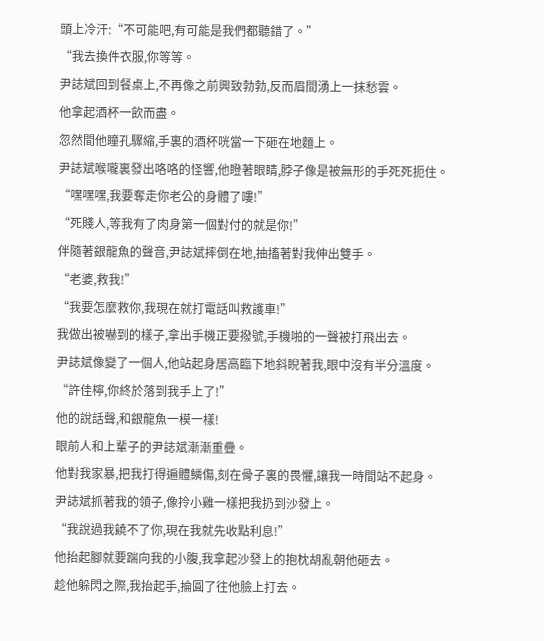頭上冷汗:“不可能吧,有可能是我們都聽錯了。”
“我去換件衣服,你等等。
尹誌斌回到餐桌上,不再像之前興致勃勃,反而眉間湧上一抹愁雲。
他拿起酒杯一飲而盡。
忽然間他瞳孔驟縮,手裏的酒杯咣當一下砸在地麵上。
尹誌斌喉嚨裏發出咯咯的怪響,他瞪著眼睛,脖子像是被無形的手死死扼住。
“嘿嘿嘿,我要奪走你老公的身體了嘍!”
“死賤人,等我有了肉身第一個對付的就是你!”
伴隨著銀龍魚的聲音,尹誌斌摔倒在地,抽搐著對我伸出雙手。
“老婆,救我!”
“我要怎麼救你,我現在就打電話叫救護車!”
我做出被嚇到的樣子,拿出手機正要撥號,手機啪的一聲被打飛出去。
尹誌斌像變了一個人,他站起身居高臨下地斜睨著我,眼中沒有半分溫度。
“許佳檸,你終於落到我手上了!”
他的說話聲,和銀龍魚一模一樣!
眼前人和上輩子的尹誌斌漸漸重疊。
他對我家暴,把我打得遍體鱗傷,刻在骨子裏的畏懼,讓我一時間站不起身。
尹誌斌抓著我的領子,像拎小雞一樣把我扔到沙發上。
“我說過我饒不了你,現在我就先收點利息!”
他抬起腳就要踹向我的小腹,我拿起沙發上的抱枕胡亂朝他砸去。
趁他躲閃之際,我抬起手,掄圓了往他臉上打去。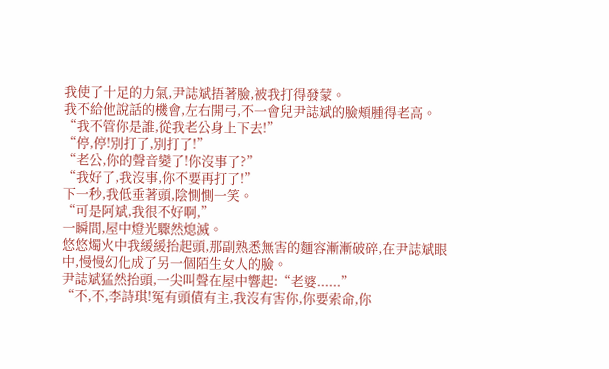我使了十足的力氣,尹誌斌捂著臉,被我打得發蒙。
我不給他說話的機會,左右開弓,不一會兒尹誌斌的臉頰腫得老高。
“我不管你是誰,從我老公身上下去!”
“停,停!別打了,別打了!”
“老公,你的聲音變了!你沒事了?”
“我好了,我沒事,你不要再打了!”
下一秒,我低垂著頭,陰惻惻一笑。
“可是阿斌,我很不好啊,”
一瞬間,屋中燈光驟然熄滅。
悠悠燭火中我緩緩抬起頭,那副熟悉無害的麵容漸漸破碎,在尹誌斌眼中,慢慢幻化成了另一個陌生女人的臉。
尹誌斌猛然抬頭,一尖叫聲在屋中響起:“老婆......”
“不,不,李詩琪!冤有頭債有主,我沒有害你,你要索命,你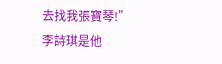去找我張寶琴!”
李詩琪是他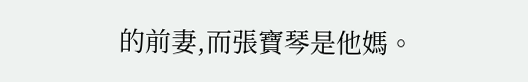的前妻,而張寶琴是他媽。